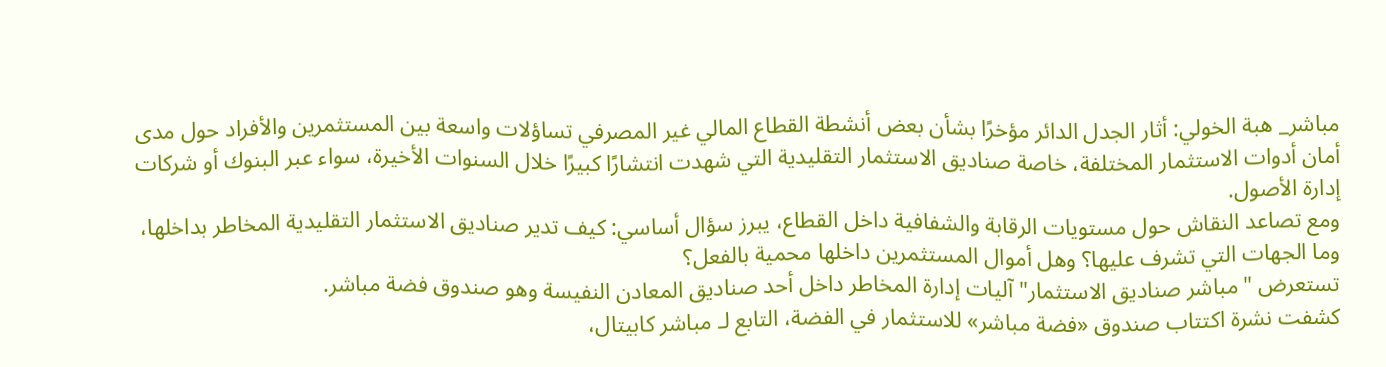مباشر_ هبة الخولي: أثار الجدل الدائر مؤخرًا بشأن بعض أنشطة القطاع المالي غير المصرفي تساؤلات واسعة بين المستثمرين والأفراد حول مدى أمان أدوات الاستثمار المختلفة، خاصة صناديق الاستثمار التقليدية التي شهدت انتشارًا كبيرًا خلال السنوات الأخيرة، سواء عبر البنوك أو شركات إدارة الأصول.
ومع تصاعد النقاش حول مستويات الرقابة والشفافية داخل القطاع، يبرز سؤال أساسي: كيف تدير صناديق الاستثمار التقليدية المخاطر بداخلها، وما الجهات التي تشرف عليها؟ وهل أموال المستثمرين داخلها محمية بالفعل؟
تستعرض "مباشر صناديق الاستثمار" آليات إدارة المخاطر داخل أحد صناديق المعادن النفيسة وهو صندوق فضة مباشر.
كشفت نشرة اكتتاب صندوق «فضة مباشر» للاستثمار في الفضة، التابع لـ مباشر كابيتال،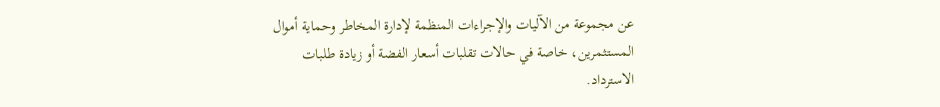عن مجموعة من الآليات والإجراءات المنظمة لإدارة المخاطر وحماية أموال المستثمرين، خاصة في حالات تقلبات أسعار الفضة أو زيادة طلبات الاسترداد.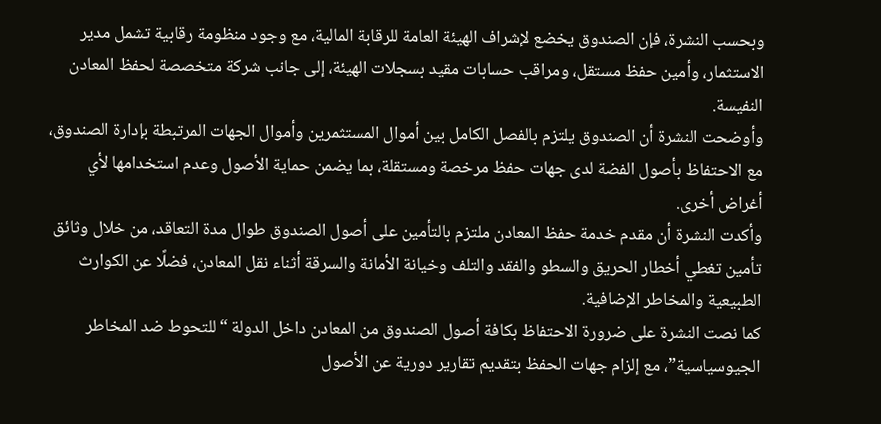وبحسب النشرة، فإن الصندوق يخضع لإشراف الهيئة العامة للرقابة المالية، مع وجود منظومة رقابية تشمل مدير الاستثمار، وأمين حفظ مستقل، ومراقب حسابات مقيد بسجلات الهيئة، إلى جانب شركة متخصصة لحفظ المعادن النفيسة.
وأوضحت النشرة أن الصندوق يلتزم بالفصل الكامل بين أموال المستثمرين وأموال الجهات المرتبطة بإدارة الصندوق، مع الاحتفاظ بأصول الفضة لدى جهات حفظ مرخصة ومستقلة، بما يضمن حماية الأصول وعدم استخدامها لأي أغراض أخرى.
وأكدت النشرة أن مقدم خدمة حفظ المعادن ملتزم بالتأمين على أصول الصندوق طوال مدة التعاقد، من خلال وثائق تأمين تغطي أخطار الحريق والسطو والفقد والتلف وخيانة الأمانة والسرقة أثناء نقل المعادن، فضلًا عن الكوارث الطبيعية والمخاطر الإضافية.
كما نصت النشرة على ضرورة الاحتفاظ بكافة أصول الصندوق من المعادن داخل الدولة “للتحوط ضد المخاطر الجيوسياسية”، مع إلزام جهات الحفظ بتقديم تقارير دورية عن الأصول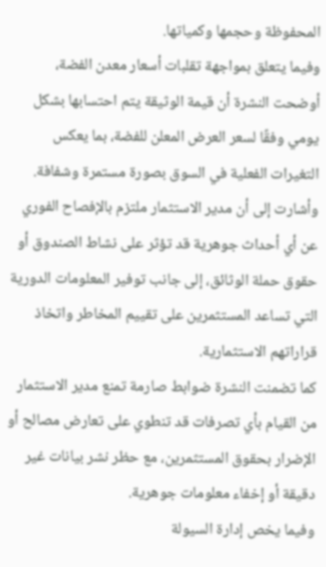المحفوظة وحجمها وكمياتها.
وفيما يتعلق بمواجهة تقلبات أسعار معدن الفضة، أوضحت النشرة أن قيمة الوثيقة يتم احتسابها بشكل يومي وفقًا لسعر العرض المعلن للفضة، بما يعكس التغيرات الفعلية في السوق بصورة مستمرة وشفافة.
وأشارت إلى أن مدير الاستثمار ملتزم بالإفصاح الفوري عن أي أحداث جوهرية قد تؤثر على نشاط الصندوق أو حقوق حملة الوثائق، إلى جانب توفير المعلومات الدورية التي تساعد المستثمرين على تقييم المخاطر واتخاذ قراراتهم الاستثمارية.
كما تضمنت النشرة ضوابط صارمة تمنع مدير الاستثمار من القيام بأي تصرفات قد تنطوي على تعارض مصالح أو الإضرار بحقوق المستثمرين، مع حظر نشر بيانات غير دقيقة أو إخفاء معلومات جوهرية.
وفيما يخص إدارة السيولة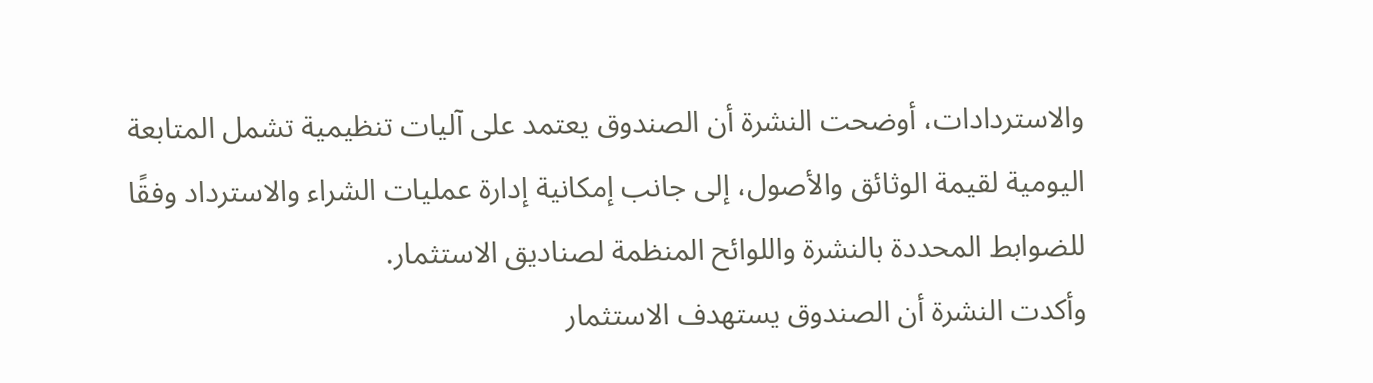والاستردادات، أوضحت النشرة أن الصندوق يعتمد على آليات تنظيمية تشمل المتابعة اليومية لقيمة الوثائق والأصول، إلى جانب إمكانية إدارة عمليات الشراء والاسترداد وفقًا للضوابط المحددة بالنشرة واللوائح المنظمة لصناديق الاستثمار.
وأكدت النشرة أن الصندوق يستهدف الاستثمار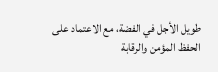طويل الأجل في الفضة، مع الاعتماد على الحفظ المؤمن والرقابة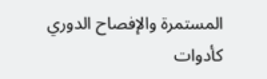المستمرة والإفصاح الدوري كأدوات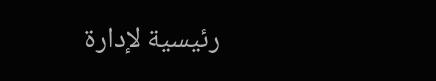رئيسية لإدارة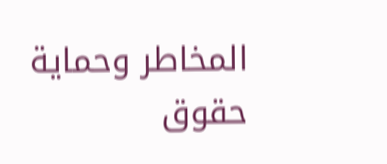المخاطر وحماية حقوق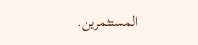المستثمرين.